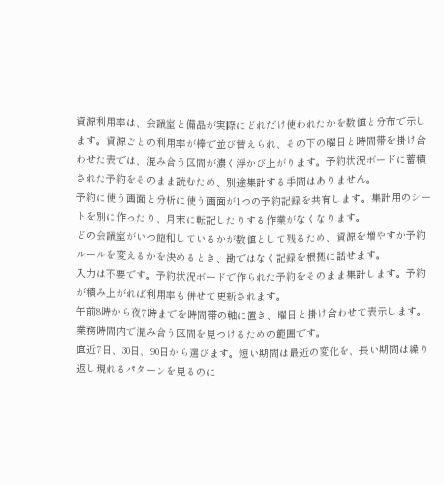資源利用率は、会議室と備品が実際にどれだけ使われたかを数値と分布で示します。資源ごとの利用率が棒で並び替えられ、その下の曜日と時間帯を掛け合わせた表では、混み合う区間が濃く浮かび上がります。予約状況ボードに蓄積された予約をそのまま読むため、別途集計する手間はありません。
予約に使う画面と分析に使う画面が1つの予約記録を共有します。集計用のシートを別に作ったり、月末に転記したりする作業がなくなります。
どの会議室がいつ飽和しているかが数値として残るため、資源を増やすか予約ルールを変えるかを決めるとき、勘ではなく記録を根拠に話せます。
入力は不要です。予約状況ボードで作られた予約をそのまま集計します。予約が積み上がれば利用率も併せて更新されます。
午前8時から夜7時までを時間帯の軸に置き、曜日と掛け合わせて表示します。業務時間内で混み合う区間を見つけるための範囲です。
直近7日、30日、90日から選びます。短い期間は最近の変化を、長い期間は繰り返し現れるパターンを見るのに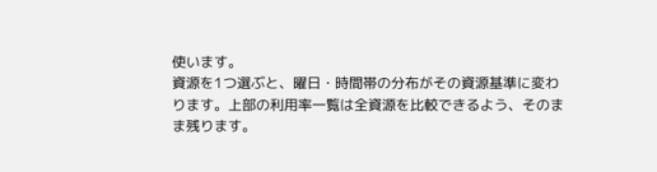使います。
資源を1つ選ぶと、曜日・時間帯の分布がその資源基準に変わります。上部の利用率一覧は全資源を比較できるよう、そのまま残ります。